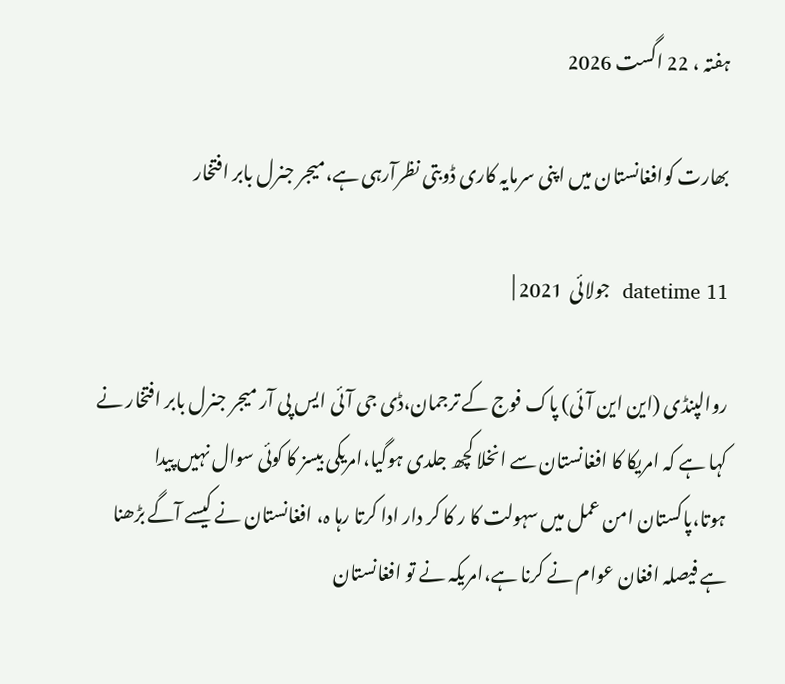ہفتہ ، 22 اگست 2026

بھارت کوافغانستان میں اپنی سرمایہ کاری ڈوبتی نظرآرہی ہے،میجر جنرل بابر افتخار

datetime 11  جولائی  2021 |

روالپنڈی (این این آئی) پاک فوج کے ترجمان،ڈی جی آئی ایس پی آر میجر جنرل بابر افتخار نے کہا ہے کہ امریکا کا افغانستان سے انخلا کچھ جلدی ہوگیا،امریکی بیسز کا کوئی سوال نہیں پیدا ہوتا،پاکستان امن عمل میں سہولت کا ر کا کر دار ادا کرتا رہا ہ، افغانستان نے کیسے آگے بڑھنا ہے فیصلہ افغان عوام نے کرنا ہے،امریکہ نے تو افغانستان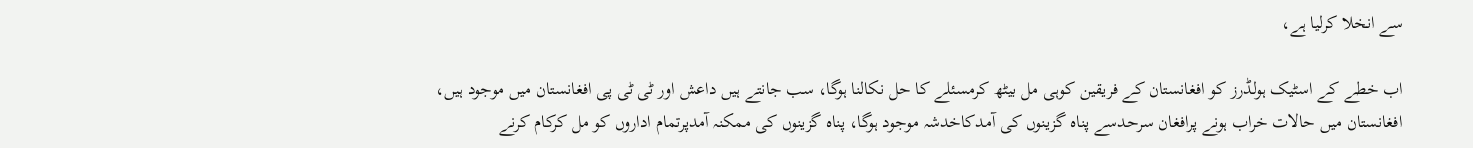سے انخلا کرلیا ہے،

اب خطے کے اسٹیک ہولڈرز کو افغانستان کے فریقین کوہی مل بیٹھ کرمسئلے کا حل نکالنا ہوگا، سب جانتے ہیں داعش اور ٹی ٹی پی افغانستان میں موجود ہیں، افغانستان میں حالات خراب ہونے پرافغان سرحدسے پناہ گزینوں کی آمدکاخدشہ موجود ہوگا، پناہ گزینوں کی ممکنہ آمدپرتمام اداروں کو مل کرکام کرنے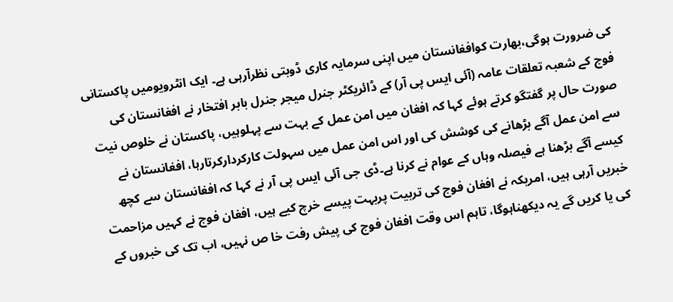کی ضرورت ہوگی،بھارت کوافغانستان میں اپنی سرمایہ کاری ڈوبتی نظرآرہی ہے۔ ایک انٹرویومیں پاکستانی فوج کے شعبہ تعلقات عامہ (آئی ایس پی آر) کے ڈائریکٹر جنرل میجر جنرل بابر افتخار نے افغانستان کی صورت حال پر گفتگو کرتے ہوئے کہا کہ افغان میں امن عمل کے بہت سے پہلوہیں، پاکستان نے خلوص نیت سے امن عمل آگے بڑھانے کی کوشش کی اور اس امن عمل میں سہولت کارکردارکرتارہا، افغانستان نے کیسے آگے بڑھنا ہے فیصلہ وہاں کے عوام نے کرنا ہے۔ڈی جی آئی ایس پی آر نے کہا کہ افغانستان سے کچھ خبریں آرہی ہیں، امریکہ نے افغان فوج کی تربیت پربہت پیسے خرچ کیے ہیں، افغان فوج نے کہیں مزاحمت کی یا کریں گے یہ دیکھناہوگا، تاہم اس وقت افغان فوج کی پیش رفت خا ص نہیں، اب تک کی خبروں کے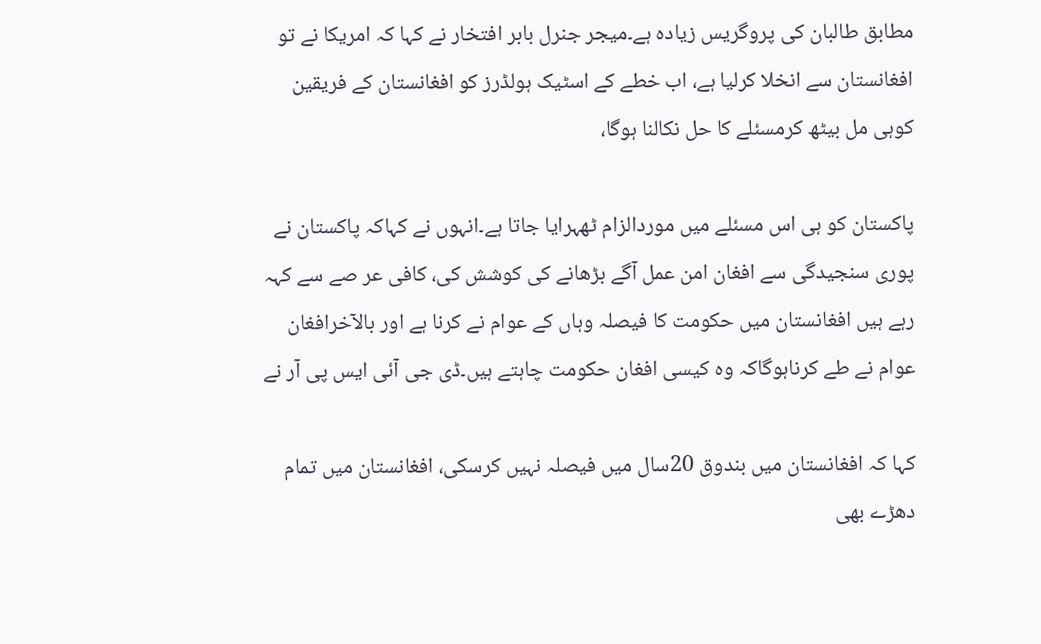مطابق طالبان کی پروگریس زیادہ ہے۔میجر جنرل بابر افتخار نے کہا کہ امریکا نے تو افغانستان سے انخلا کرلیا ہے، اب خطے کے اسٹیک ہولڈرز کو افغانستان کے فریقین کوہی مل بیٹھ کرمسئلے کا حل نکالنا ہوگا،

پاکستان کو ہی اس مسئلے میں موردالزام ٹھہرایا جاتا ہے۔انہوں نے کہاکہ پاکستان نے پوری سنجیدگی سے افغان امن عمل آگے بڑھانے کی کوشش کی، کافی عر صے سے کہہ رہے ہیں افغانستان میں حکومت کا فیصلہ وہاں کے عوام نے کرنا ہے اور بالآخرافغان عوام نے طے کرناہوگاکہ وہ کیسی افغان حکومت چاہتے ہیں۔ڈی جی آئی ایس پی آر نے

کہا کہ افغانستان میں بندوق 20سال میں فیصلہ نہیں کرسکی، افغانستان میں تمام دھڑے بھی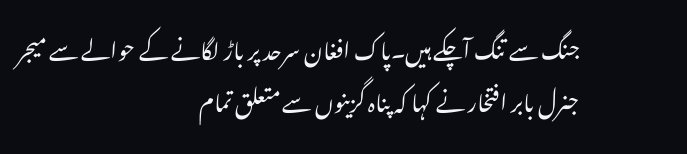جنگ سے تنگ آچکے ہیں۔پاک افغان سرحد پر باڑ لگانے کے حوالے سے میجر جنرل بابر افتخار نے کہا کہ پناہ گزینوں سے متعلق تمام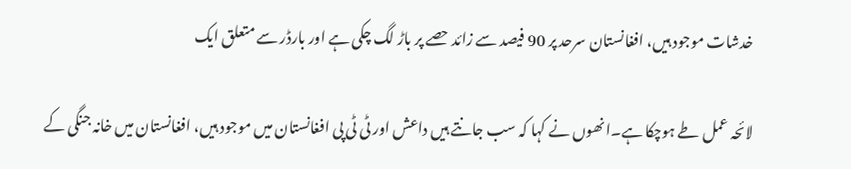خدشات موجود ہیں، افغانستان سرحد پر 90 فیصد سے زائد حصے پر باڑ لگ چکی ہے اور بارڈر سے متعلق ایک

لائحہ عمل طے ہوچکا ہے۔انھوں نے کہا کہ سب جانتے ہیں داعش اور ٹی ٹی پی افغانستان میں موجود ہیں، افغانستان میں خانہ جنگی کے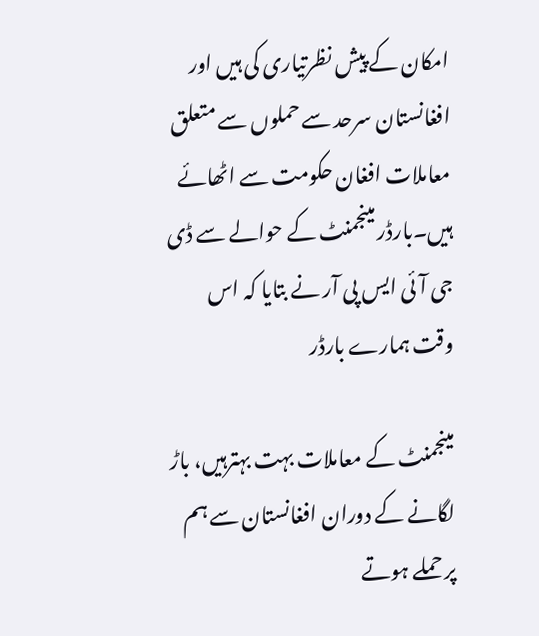امکان کے پیش نظرتیاری کی ہیں اور افغانستان سرحد سے حملوں سے متعلق معاملات افغان حکومت سے اٹھائے ہیں۔بارڈر مینجمنٹ کے حوالے سے ڈی جی آئی ایس پی آر نے بتایا کہ اس وقت ہمارے بارڈر

مینجمنٹ کے معاملات بہت بہترہیں، باڑ لگانے کے دوران افغانستان سے ہم پر حملے ہوتے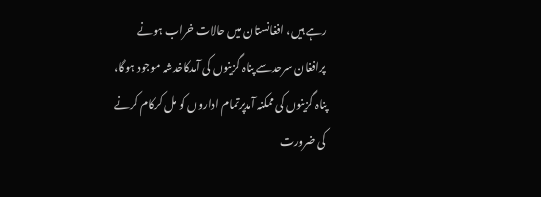رہے ہیں، افغانستان میں حالات خراب ہونے پرافغان سرحدسے پناہ گزینوں کی آمدکاخدشہ موجود ہوگا، پناہ گزینوں کی ممکنہ آمدپرتمام اداروں کو مل کرکام کرنے کی ضرورت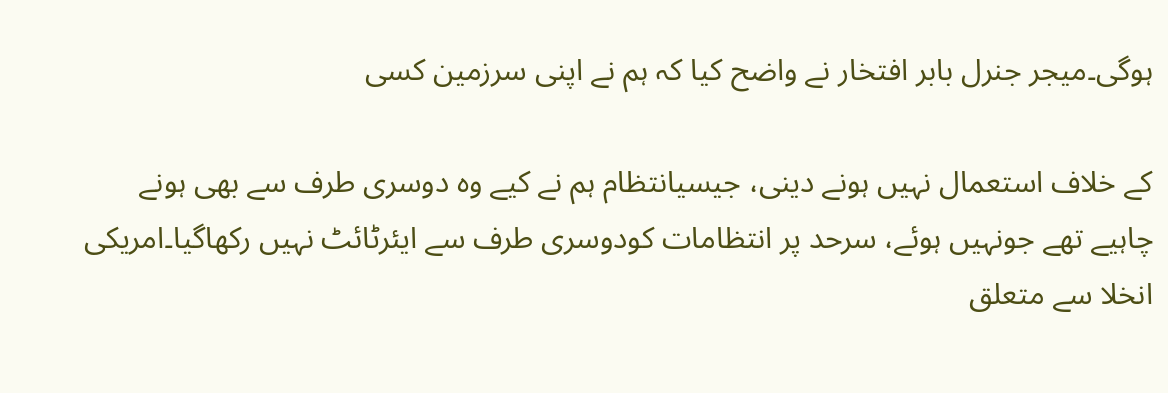ہوگی۔میجر جنرل بابر افتخار نے واضح کیا کہ ہم نے اپنی سرزمین کسی

کے خلاف استعمال نہیں ہونے دینی، جیسیانتظام ہم نے کیے وہ دوسری طرف سے بھی ہونے چاہیے تھے جونہیں ہوئے، سرحد پر انتظامات کودوسری طرف سے ایئرٹائٹ نہیں رکھاگیا۔امریکی انخلا سے متعلق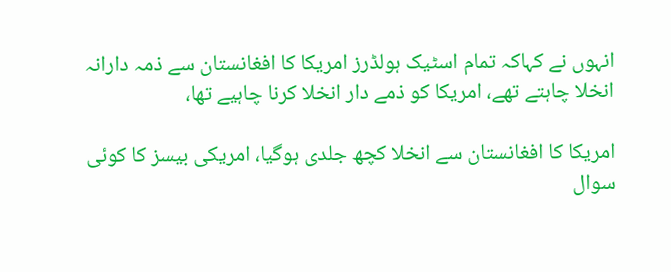انہوں نے کہاکہ تمام اسٹیک ہولڈرز امریکا کا افغانستان سے ذمہ دارانہ انخلا چاہتے تھے، امریکا کو ذمے دار انخلا کرنا چاہیے تھا،

امریکا کا افغانستان سے انخلا کچھ جلدی ہوگیا، امریکی بیسز کا کوئی سوال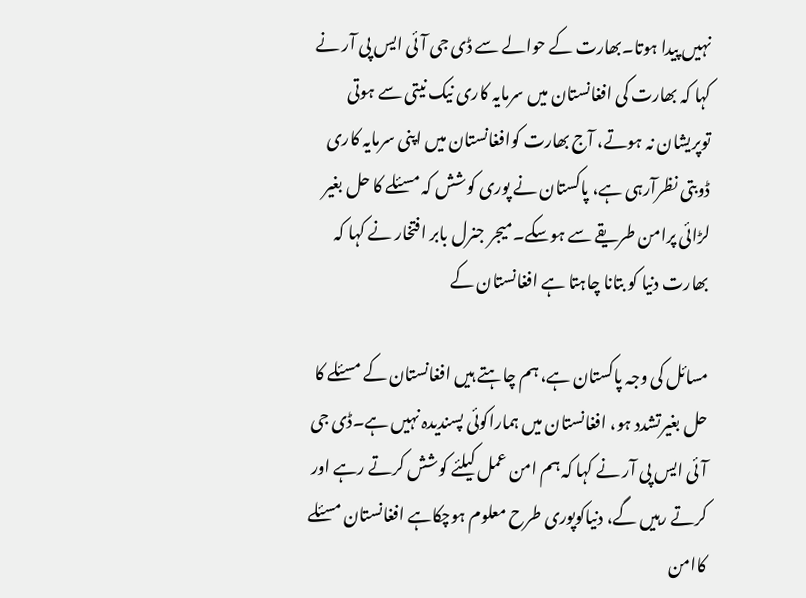نہیں پیدا ہوتا۔بھارت کے حوالے سے ڈی جی آئی ایس پی آر نے کہا کہ بھارت کی افغانستان میں سرمایہ کاری نیک نیتی سے ہوتی توپریشان نہ ہوتے، آج بھارت کوافغانستان میں اپنی سرمایہ کاری ڈوبتی نظرآرہی ہے، پاکستان نے پوری کوشش کہ مسئلے کا حل بغیر لڑائی پرامن طریقے سے ہوسکے۔میجر جنرل بابر افتخار نے کہا کہ بھارت دنیا کو بتانا چاہتا ہے افغانستان کے

مسائل کی وجہ پاکستان ہے، ہم چاہتے ہیں افغانستان کے مسئلے کا حل بغیرتشدد ہو، افغانستان میں ہماراکوئی پسندیدہ نہیں ہے۔ڈی جی آئی ایس پی آر نے کہا کہ ہم امن عمل کیلئے کوشش کرتے رہے اور کرتے رہیں گے، دنیاکوپوری طرح معلوم ہوچکاہے افغانستان مسئلے کاامن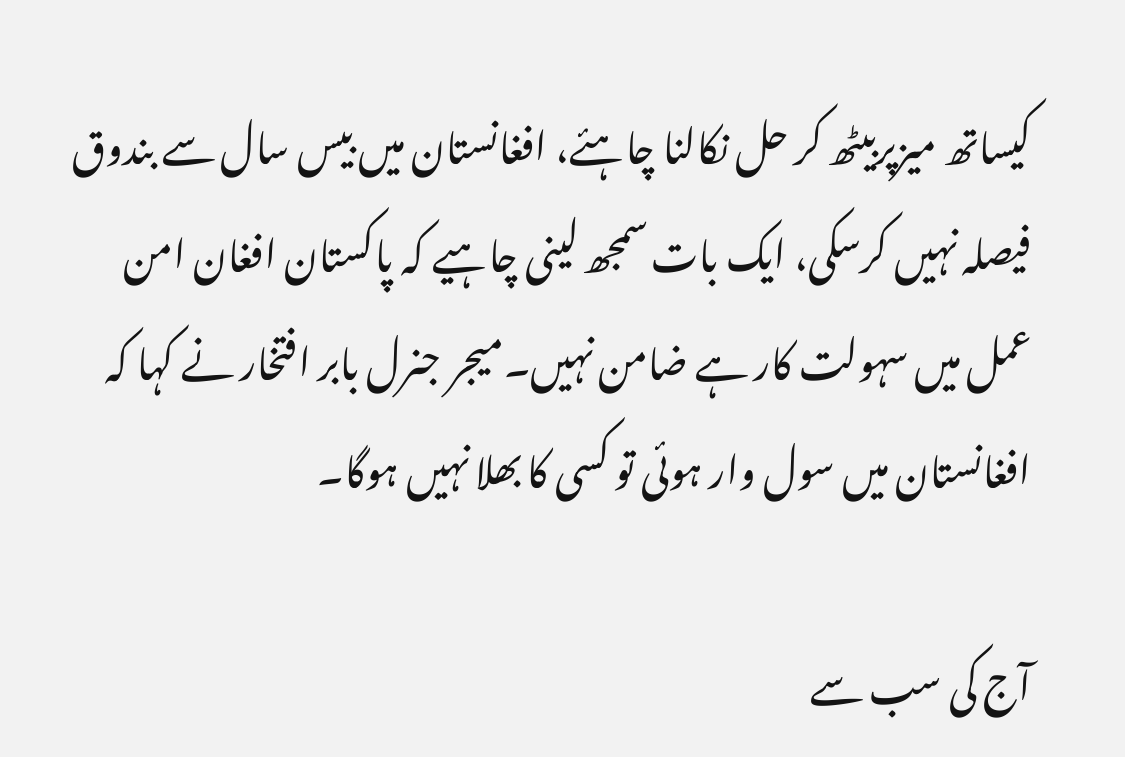کیساتھ میزپربیٹھ کر حل نکالنا چاہئے، افغانستان میں بیس سال سے بندوق فیصلہ نہیں کرسکی، ایک بات سمجھ لینی چاہیے کہ پاکستان افغان امن عمل میں سہولت کار ہے ضامن نہیں۔میجر جنرل بابر افتخار نے کہا کہ افغانستان میں سول وار ہوئی تو کسی کا بھلا نہیں ہوگا۔

آج کی سب سے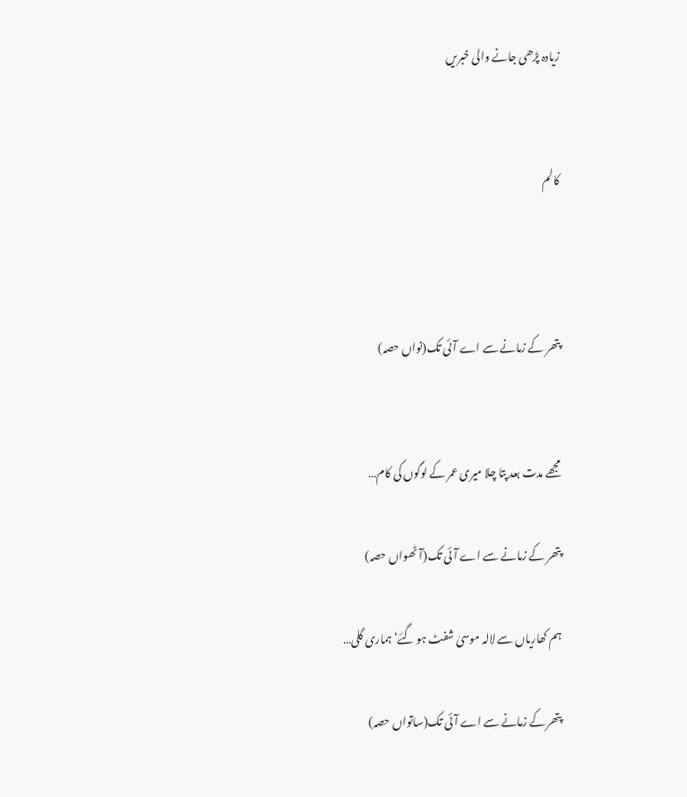زیادہ پڑھی جانے والی خبریں


کالم



پتھر کے زمانے سے اے آئی تک(نواں حصہ)


مجھے مدت بعد پتا چلا میری عمر کے لوگوں کی کام…

پتھر کے زمانے سے اے آئی تک(آٹھواں حصہ)

ہم کھاریاں سے لالہ موسیٰ شفٹ ہو گئے‘ ہماری گلی…

پتھر کے زمانے سے اے آئی تک(ساتواں حصہ)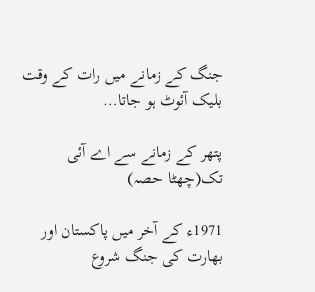جنگ کے زمانے میں رات کے وقت بلیک آئوٹ ہو جاتا…

پتھر کے زمانے سے اے آئی تک(چھٹا حصہ)

1971ء کے آخر میں پاکستان اور بھارت کی جنگ شروع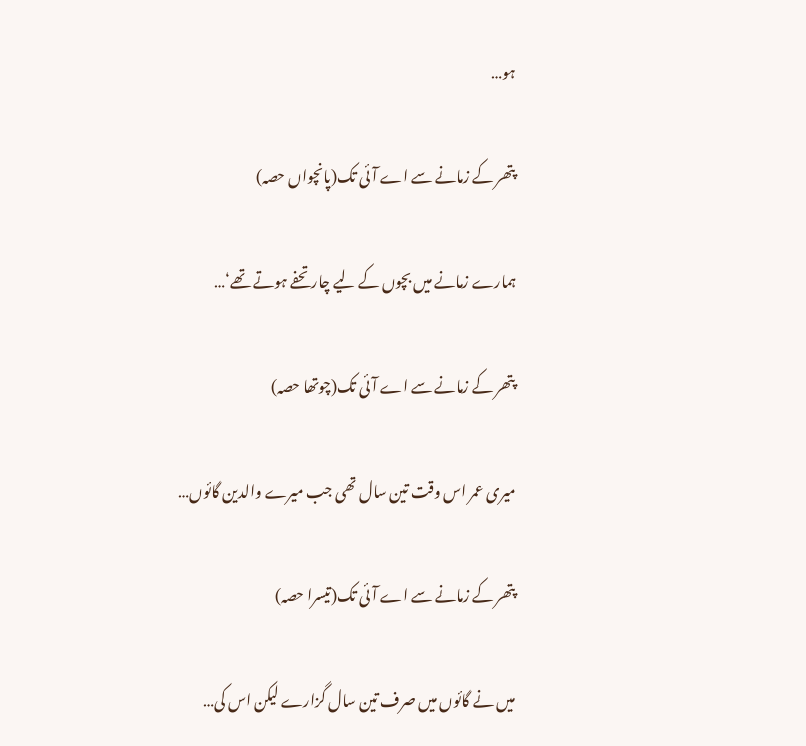ہو…

پتھر کے زمانے سے اے آئی تک(پانچواں حصہ)

ہمارے زمانے میں بچوں کے لیے چار تحفے ہوتے تھے‘…

پتھر کے زمانے سے اے آئی تک(چوتھا حصہ)

میری عمر اس وقت تین سال تھی جب میرے والدین گائوں…

پتھر کے زمانے سے اے آئی تک(تیسرا حصہ)

میں نے گائوں میں صرف تین سال گزارے لیکن اس کی…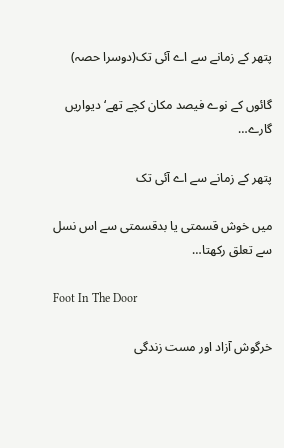پتھر کے زمانے سے اے آئی تک(دوسرا حصہ)

گائوں کے نوے فیصد مکان کچے تھے‘ دیواریں گارے…

پتھر کے زمانے سے اے آئی تک

میں خوش قسمتی یا بدقسمتی سے اس نسل سے تعلق رکھتا…

Foot In The Door

خرگوش آزاد اور مست زندگی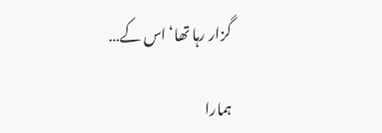گزار رہا تھا‘ اس کے…

ہمارا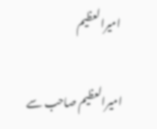امیرالعظیم

امیرالعظیم صاحب سے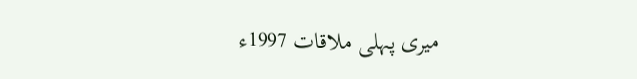میری پہلی ملاقات 1997ء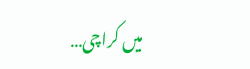میں کراچی…